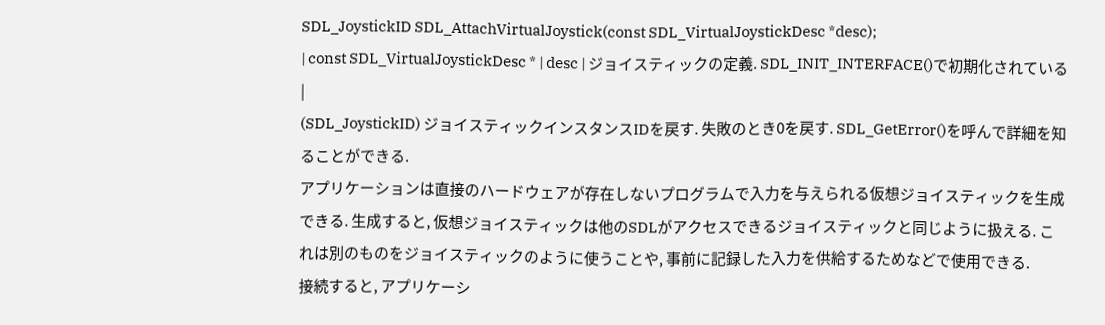SDL_JoystickID SDL_AttachVirtualJoystick(const SDL_VirtualJoystickDesc *desc);
| const SDL_VirtualJoystickDesc * | desc | ジョイスティックの定義. SDL_INIT_INTERFACE()で初期化されている |
(SDL_JoystickID) ジョイスティックインスタンスIDを戻す. 失敗のとき0を戻す. SDL_GetError()を呼んで詳細を知ることができる.
アプリケーションは直接のハードウェアが存在しないプログラムで入力を与えられる仮想ジョイスティックを生成できる. 生成すると, 仮想ジョイスティックは他のSDLがアクセスできるジョイスティックと同じように扱える. これは別のものをジョイスティックのように使うことや, 事前に記録した入力を供給するためなどで使用できる.
接続すると, アプリケーシ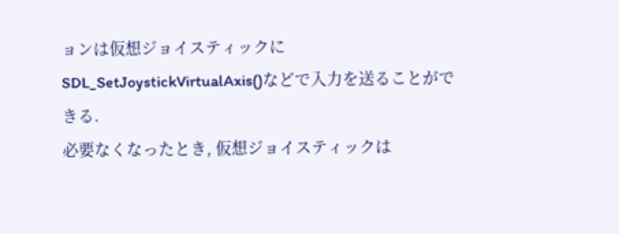ョンは仮想ジョイスティックにSDL_SetJoystickVirtualAxis()などで入力を送ることができる.
必要なくなったとき, 仮想ジョイスティックは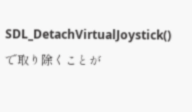SDL_DetachVirtualJoystick()で取り除くことが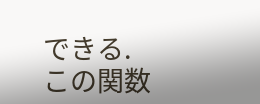できる.
この関数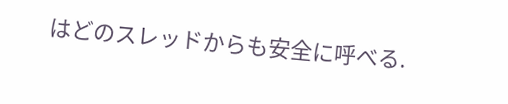はどのスレッドからも安全に呼べる.